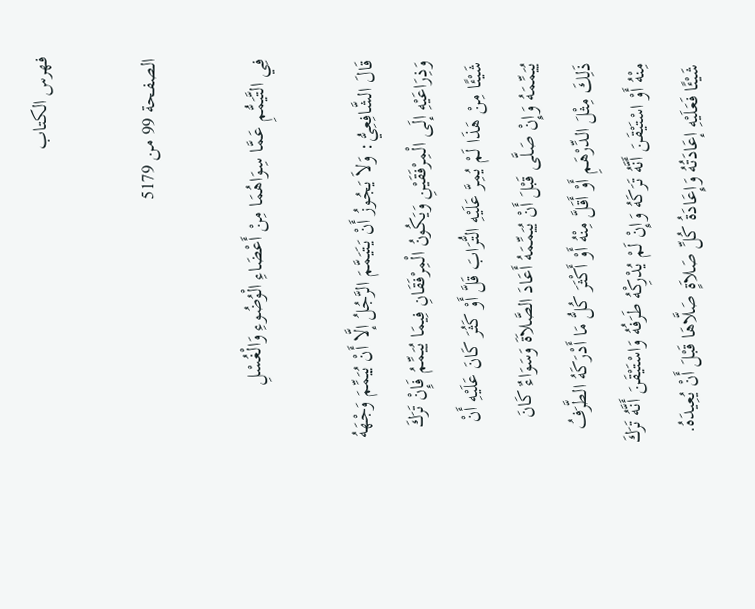فهرس الكتاب

الصفحة 99 من 5179

فِي التَّيَمُّمِ عَمَّا سِوَاهُمَا مِنْ أَعْضَاءِ الْوُضُوءِ وَالْغُسْلِ

قَالَ الشَّافِعِيُّ: وَلاَ يَجُوزُ أَنْ يَتَيَمَّمَ الرَّجُلُ إلَّا أَنْ يُيَمِّمَ وَجْهَهُ وَذِرَاعَيْهِ إلَى الْمِرْفَقَيْنِ وَيَكُونُ الْمِرْفَقَانِ فِيمَا يُيَمِّمُ فَإِنْ تَرَكَ شَيْئًا مِنْ هَذَا لَمْ يُمِرَّ عَلَيْهِ التُّرَابَ قَلَّ أَوْ كَثُرَ كَانَ عَلَيْهِ أَنْ يُيَمِّمَهُ وَإِنْ صَلَّى قَبْلَ أَنْ يُيَمِّمَهُ أَعَادَ الصَّلاَةَ وَسَوَاءٌ كَانَ ذَلِكَ مِثْلَ الدِّرْهَمِ أَوْ أَقَلَّ مِنْهُ أَوْ أَكْثَرَ كُلُّ مَا أَدْرَكَهُ الطَّرَفُ مِنْهُ أَوْ اسْتَيْقَنَ أَنَّهُ تَرَكَهُ وَإِنْ لَمْ يُدْرِكْهُ طَرَفُهُ وَاسْتَيْقَنَ أَنَّهُ تَرَكَ شَيْئًا فَعَلَيْهِ إعَادَتُهُ وَإِعَادَةُ كُلِّ صَلاَةٍ صَلَّاهَا قَبْلَ أَنْ يُعِيدَهُ.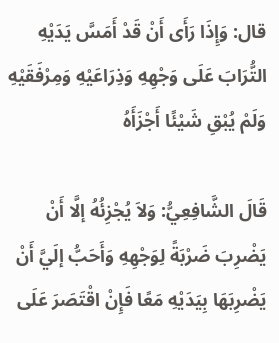قال: وَإِذَا رَأَى أَنْ قَدْ أَمَسَّ يَدَيْهِ التُّرَابَ عَلَى وَجْهِهِ وَذِرَاعَيْهِ وَمِرْفَقَيْهِ وَلَمْ يُبْقِ شَيْئًا أَجْزَأَهُ

قَالَ الشَّافِعِيُّ: وَلاَ يُجْزِئُهُ إلَّا أَنْ يَضْرِبَ ضَرْبَةً لِوَجْهِهِ وَأَحَبُّ إلَيَّ أَنْ يَضْرِبَهَا بِيَدَيْهِ مَعًا فَإِنْ اقْتَصَرَ عَلَى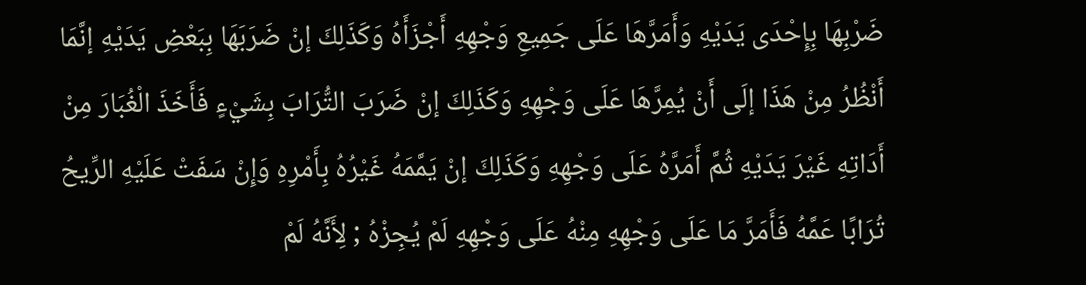ضَرْبِهَا بِإِحْدَى يَدَيْهِ وَأَمَرَّهَا عَلَى جَمِيعِ وَجْهِهِ أَجْزَأَهُ وَكَذَلِكَ إنْ ضَرَبَهَا بِبَعْضِ يَدَيْهِ إنَّمَا أَنْظُرُ مِنْ هَذَا إلَى أَنْ يُمِرَّهَا عَلَى وَجْهِهِ وَكَذَلِكَ إنْ ضَرَبَ التُّرَابَ بِشَيْءٍ فَأَخَذَ الْغُبَارَ مِنْ أَدَاتِهِ غَيْرَ يَدَيْهِ ثُمَّ أَمَرَّهُ عَلَى وَجْهِهِ وَكَذَلِكَ إنْ يَمَّمَهُ غَيْرُهُ بِأَمْرِهِ وَإِنْ سَفَتْ عَلَيْهِ الرِّيحُ تُرَابًا عَمَّهُ فَأَمَرَّ مَا عَلَى وَجْهِهِ مِنْهُ عَلَى وَجْهِهِ لَمْ يُجِزْهُ ; لِأَنَّهُ لَمْ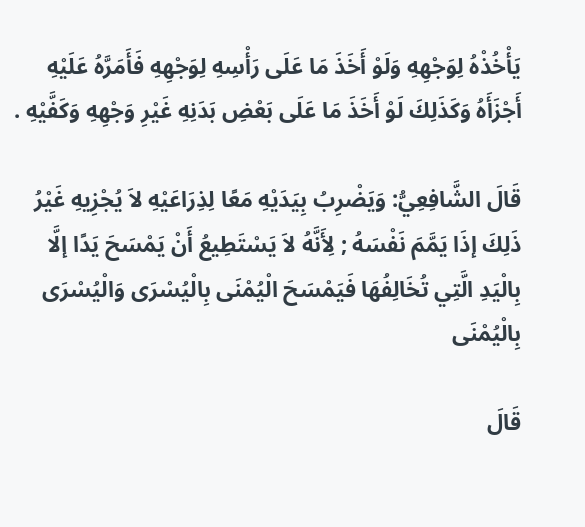يَأْخُذْهُ لِوَجْهِهِ وَلَوْ أَخَذَ مَا عَلَى رَأْسِهِ لِوَجْهِهِ فَأَمَرَّهُ عَلَيْهِ أَجْزَأَهُ وَكَذَلِكَ لَوْ أَخَذَ مَا عَلَى بَعْضِ بَدَنِهِ غَيْرِ وَجْهِهِ وَكَفَّيْهِ .

قَالَ الشَّافِعِيُّ: وَيَضْرِبُ بِيَدَيْهِ مَعًا لِذِرَاعَيْهِ لاَ يُجْزِيهِ غَيْرُ ذَلِكَ إذَا يَمَّمَ نَفْسَهُ ; لِأَنَّهُ لاَ يَسْتَطِيعُ أَنْ يَمْسَحَ يَدًا إلَّا بِالْيَدِ الَّتِي تُخَالِفُهَا فَيَمْسَحَ الْيُمْنَى بِالْيُسْرَى وَالْيُسْرَى بِالْيُمْنَى

قَالَ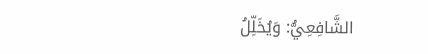الشَّافِعِيُّ: وَيُخَلِّلُ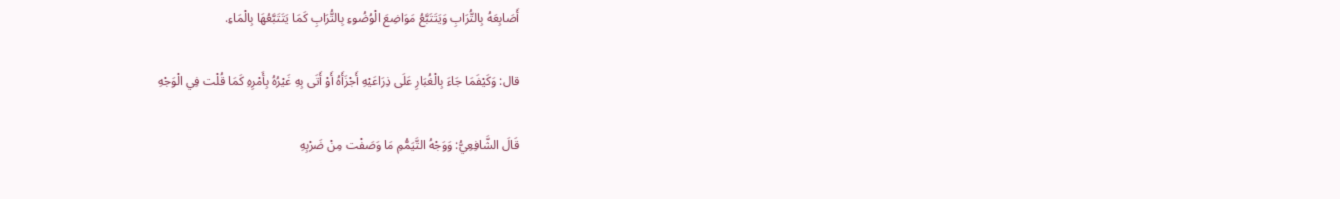أَصَابِعَهُ بِالتُّرَابِ وَيَتَتَبَّعُ مَوَاضِعَ الْوُضُوءِ بِالتُّرَابِ كَمَا يَتَتَبَّعُهَا بِالْمَاءِ.

قال: وَكَيْفَمَا جَاءَ بِالْغُبَارِ عَلَى ذِرَاعَيْهِ أَجْزَأَهُ أَوْ أَتَى بِهِ غَيْرُهُ بِأَمْرِهِ كَمَا قُلْت فِي الْوَجْهِ

قَالَ الشَّافِعِيُّ: وَوَجْهُ التَّيَمُّمِ مَا وَصَفْت مِنْ ضَرْبِهِ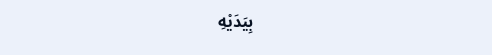بِيَدَيْهِ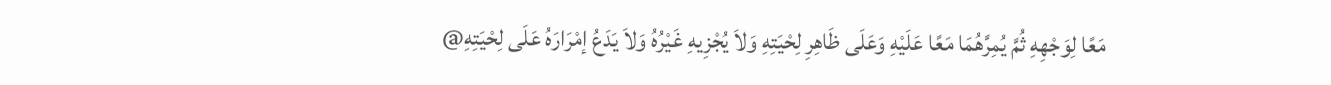مَعًا لِوَجْهِهِ ثُمَّ يُمِرَّهُمَا مَعًا عَلَيْهِ وَعَلَى ظَاهِرِ لِحْيَتِهِ وَلاَ يُجْزِيهِ غَيْرُهُ وَلاَ يَدَعُ إمْرَارَهُ عَلَى لِحْيَتِهِ@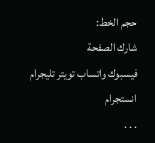حجم الخط:
شارك الصفحة
فيسبوك واتساب تويتر تليجرام انستجرام
. . .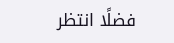فضلًا انتظر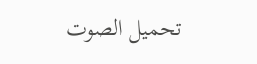تحميل الصوت